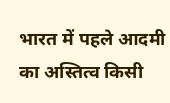भारत में पहले आदमी का अस्तित्व किसी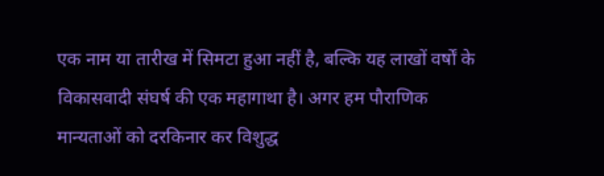एक नाम या तारीख में सिमटा हुआ नहीं है, बल्कि यह लाखों वर्षों के विकासवादी संघर्ष की एक महागाथा है। अगर हम पौराणिक मान्यताओं को दरकिनार कर विशुद्ध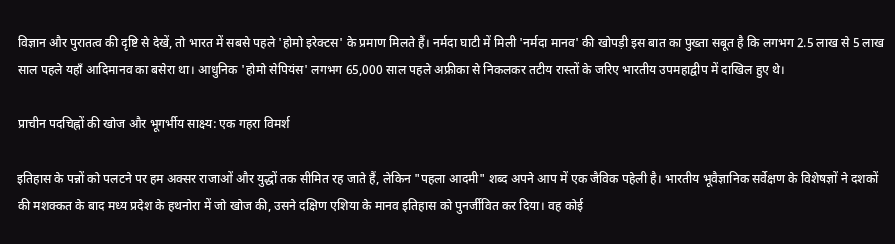विज्ञान और पुरातत्व की दृष्टि से देखें, तो भारत में सबसे पहले 'होमो इरेक्टस' के प्रमाण मिलते हैं। नर्मदा घाटी में मिली 'नर्मदा मानव' की खोपड़ी इस बात का पुख्ता सबूत है कि लगभग 2.5 लाख से 5 लाख साल पहले यहाँ आदिमानव का बसेरा था। आधुनिक 'होमो सेपियंस' लगभग 65,000 साल पहले अफ्रीका से निकलकर तटीय रास्तों के जरिए भारतीय उपमहाद्वीप में दाखिल हुए थे।

प्राचीन पदचिह्नों की खोज और भूगर्भीय साक्ष्य: एक गहरा विमर्श

इतिहास के पन्नों को पलटने पर हम अक्सर राजाओं और युद्धों तक सीमित रह जाते हैं, लेकिन "पहला आदमी" शब्द अपने आप में एक जैविक पहेली है। भारतीय भूवैज्ञानिक सर्वेक्षण के विशेषज्ञों ने दशकों की मशक्कत के बाद मध्य प्रदेश के हथनोरा में जो खोज की, उसने दक्षिण एशिया के मानव इतिहास को पुनर्जीवित कर दिया। वह कोई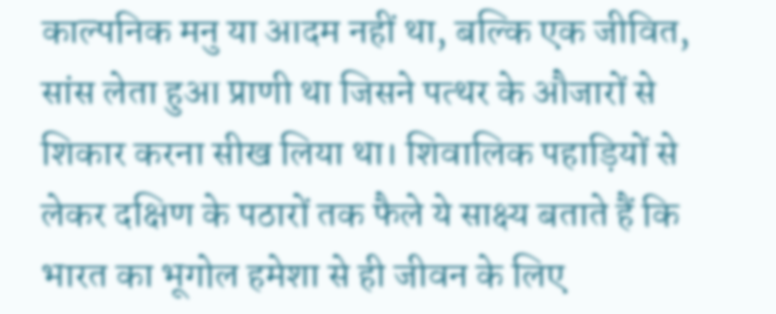काल्पनिक मनु या आदम नहीं था, बल्कि एक जीवित, सांस लेता हुआ प्राणी था जिसने पत्थर के औजारों से शिकार करना सीख लिया था। शिवालिक पहाड़ियों से लेकर दक्षिण के पठारों तक फैले ये साक्ष्य बताते हैं कि भारत का भूगोल हमेशा से ही जीवन के लिए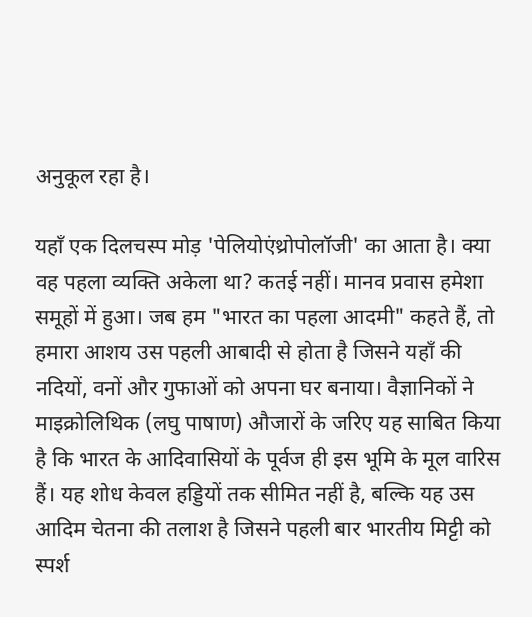अनुकूल रहा है।

यहाँ एक दिलचस्प मोड़ 'पेलियोएंथ्रोपोलॉजी' का आता है। क्या वह पहला व्यक्ति अकेला था? कतई नहीं। मानव प्रवास हमेशा समूहों में हुआ। जब हम "भारत का पहला आदमी" कहते हैं, तो हमारा आशय उस पहली आबादी से होता है जिसने यहाँ की नदियों, वनों और गुफाओं को अपना घर बनाया। वैज्ञानिकों ने माइक्रोलिथिक (लघु पाषाण) औजारों के जरिए यह साबित किया है कि भारत के आदिवासियों के पूर्वज ही इस भूमि के मूल वारिस हैं। यह शोध केवल हड्डियों तक सीमित नहीं है, बल्कि यह उस आदिम चेतना की तलाश है जिसने पहली बार भारतीय मिट्टी को स्पर्श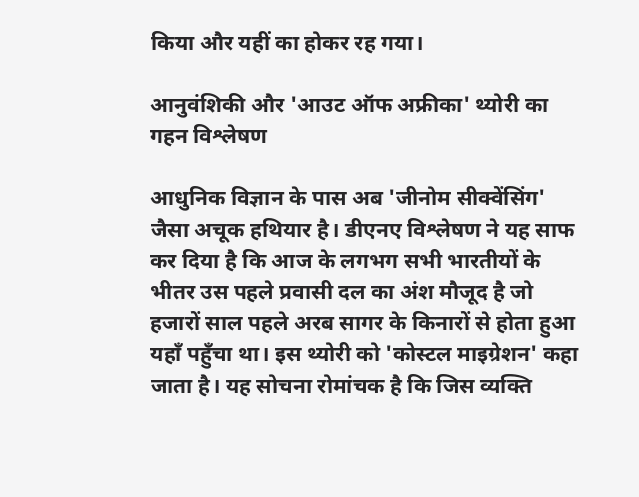किया और यहीं का होकर रह गया।

आनुवंशिकी और 'आउट ऑफ अफ्रीका' थ्योरी का गहन विश्लेषण

आधुनिक विज्ञान के पास अब 'जीनोम सीक्वेंसिंग' जैसा अचूक हथियार है। डीएनए विश्लेषण ने यह साफ कर दिया है कि आज के लगभग सभी भारतीयों के भीतर उस पहले प्रवासी दल का अंश मौजूद है जो हजारों साल पहले अरब सागर के किनारों से होता हुआ यहाँ पहुँचा था। इस थ्योरी को 'कोस्टल माइग्रेशन' कहा जाता है। यह सोचना रोमांचक है कि जिस व्यक्ति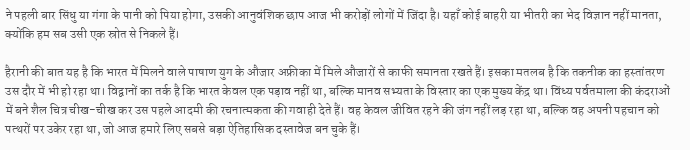ने पहली बार सिंधु या गंगा के पानी को पिया होगा, उसकी आनुवंशिक छाप आज भी करोड़ों लोगों में जिंदा है। यहाँ कोई बाहरी या भीतरी का भेद विज्ञान नहीं मानता, क्योंकि हम सब उसी एक स्रोत से निकले हैं।

हैरानी की बात यह है कि भारत में मिलने वाले पाषाण युग के औजार अफ्रीका में मिले औजारों से काफी समानता रखते हैं। इसका मतलब है कि तकनीक का हस्तांतरण उस दौर में भी हो रहा था। विद्वानों का तर्क है कि भारत केवल एक पड़ाव नहीं था, बल्कि मानव सभ्यता के विस्तार का एक मुख्य केंद्र था। विंध्य पर्वतमाला की कंदराओं में बने शैल चित्र चीख-चीख कर उस पहले आदमी की रचनात्मकता की गवाही देते हैं। वह केवल जीवित रहने की जंग नहीं लड़ रहा था, बल्कि वह अपनी पहचान को पत्थरों पर उकेर रहा था, जो आज हमारे लिए सबसे बड़ा ऐतिहासिक दस्तावेज बन चुके हैं।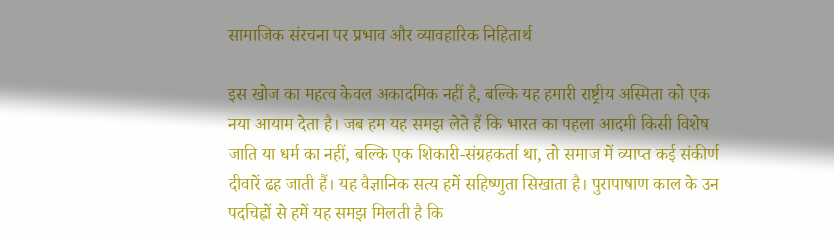सामाजिक संरचना पर प्रभाव और व्यावहारिक निहितार्थ

इस खोज का महत्व केवल अकादमिक नहीं है, बल्कि यह हमारी राष्ट्रीय अस्मिता को एक नया आयाम देता है। जब हम यह समझ लेते हैं कि भारत का पहला आदमी किसी विशेष जाति या धर्म का नहीं, बल्कि एक शिकारी-संग्रहकर्ता था, तो समाज में व्याप्त कई संकीर्ण दीवारें ढह जाती हैं। यह वैज्ञानिक सत्य हमें सहिष्णुता सिखाता है। पुरापाषाण काल के उन पदचिह्नों से हमें यह समझ मिलती है कि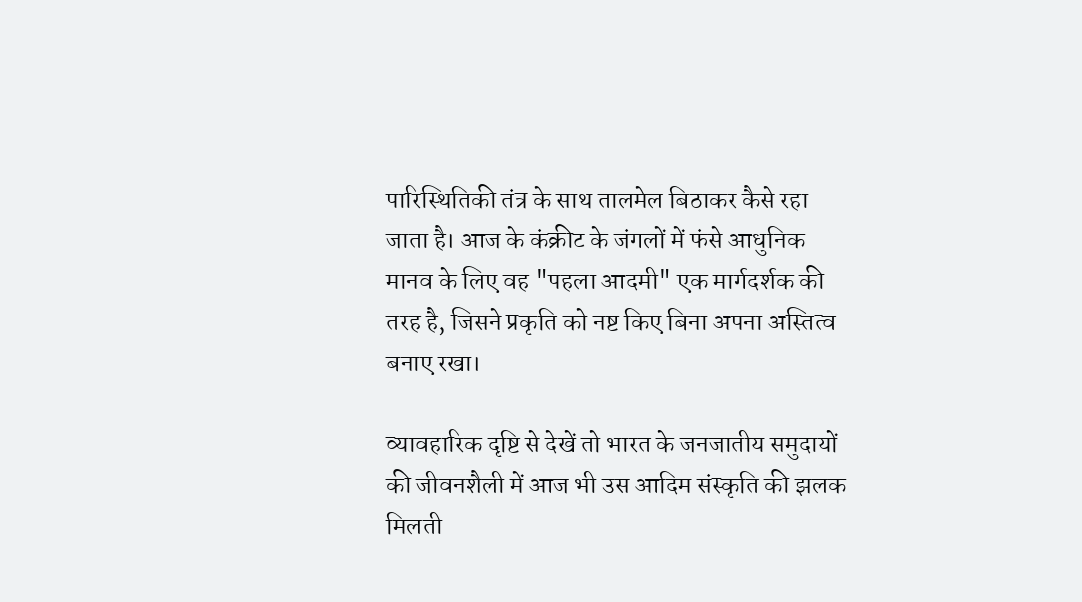पारिस्थितिकी तंत्र के साथ तालमेल बिठाकर कैसे रहा जाता है। आज के कंक्रीट के जंगलों में फंसे आधुनिक मानव के लिए वह "पहला आदमी" एक मार्गदर्शक की तरह है, जिसने प्रकृति को नष्ट किए बिना अपना अस्तित्व बनाए रखा।

व्यावहारिक दृष्टि से देखें तो भारत के जनजातीय समुदायों की जीवनशैली में आज भी उस आदिम संस्कृति की झलक मिलती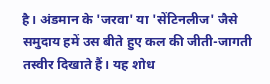है। अंडमान के 'जरवा' या 'सेंटिनलीज' जैसे समुदाय हमें उस बीते हुए कल की जीती-जागती तस्वीर दिखाते हैं। यह शोध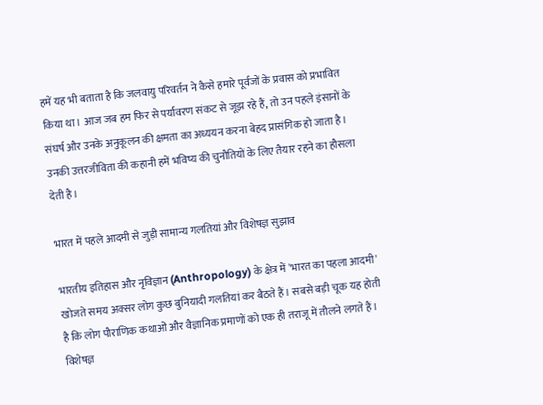हमें यह भी बताता है कि जलवायु परिवर्तन ने कैसे हमारे पूर्वजों के प्रवास को प्रभावित किया था। आज जब हम फिर से पर्यावरण संकट से जूझ रहे हैं, तो उन पहले इंसानों के संघर्ष और उनके अनुकूलन की क्षमता का अध्ययन करना बेहद प्रासंगिक हो जाता है। उनकी उत्तरजीविता की कहानी हमें भविष्य की चुनौतियों के लिए तैयार रहने का हौसला देती है।

भारत में पहले आदमी से जुड़ी सामान्य गलतियां और विशेषज्ञ सुझाव

भारतीय इतिहास और नृविज्ञान (Anthropology) के क्षेत्र में 'भारत का पहला आदमी' खोजते समय अक्सर लोग कुछ बुनियादी गलतियां कर बैठते हैं। सबसे बड़ी चूक यह होती है कि लोग पौराणिक कथाओं और वैज्ञानिक प्रमाणों को एक ही तराजू में तौलने लगते हैं। विशेषज्ञ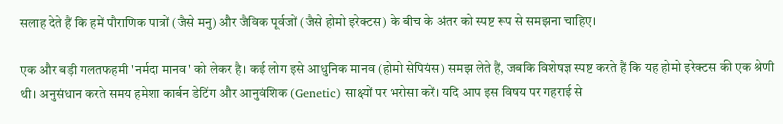सलाह देते हैं कि हमें पौराणिक पात्रों (जैसे मनु) और जैविक पूर्वजों (जैसे होमो इरेक्टस) के बीच के अंतर को स्पष्ट रूप से समझना चाहिए।

एक और बड़ी गलतफहमी 'नर्मदा मानव' को लेकर है। कई लोग इसे आधुनिक मानव (होमो सेपियंस) समझ लेते हैं, जबकि विशेषज्ञ स्पष्ट करते हैं कि यह होमो इरेक्टस की एक श्रेणी थी। अनुसंधान करते समय हमेशा कार्बन डेटिंग और आनुवंशिक (Genetic) साक्ष्यों पर भरोसा करें। यदि आप इस विषय पर गहराई से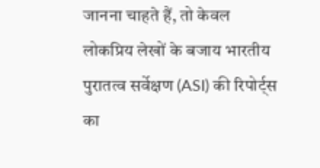जानना चाहते हैं, तो केवल लोकप्रिय लेखों के बजाय भारतीय पुरातत्व सर्वेक्षण (ASI) की रिपोर्ट्स का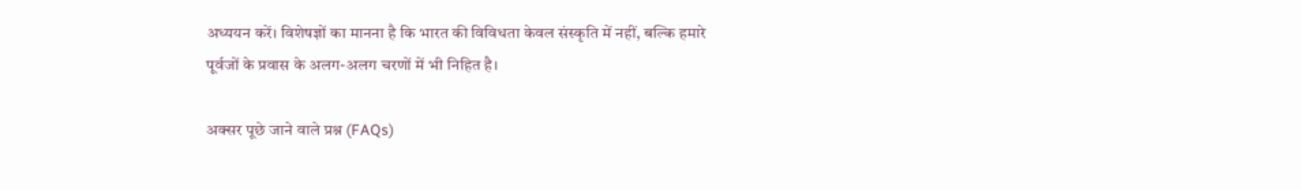अध्ययन करें। विशेषज्ञों का मानना है कि भारत की विविधता केवल संस्कृति में नहीं, बल्कि हमारे पूर्वजों के प्रवास के अलग-अलग चरणों में भी निहित है।

अक्सर पूछे जाने वाले प्रश्न (FAQs)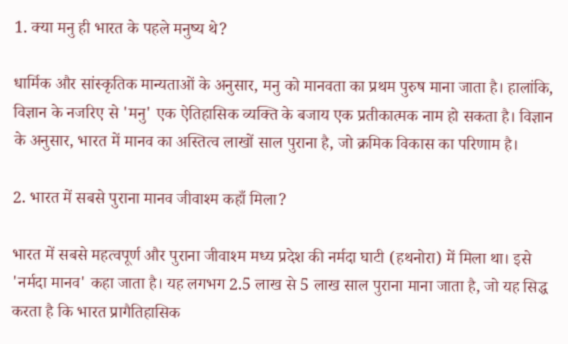1. क्या मनु ही भारत के पहले मनुष्य थे?

धार्मिक और सांस्कृतिक मान्यताओं के अनुसार, मनु को मानवता का प्रथम पुरुष माना जाता है। हालांकि, विज्ञान के नजरिए से 'मनु' एक ऐतिहासिक व्यक्ति के बजाय एक प्रतीकात्मक नाम हो सकता है। विज्ञान के अनुसार, भारत में मानव का अस्तित्व लाखों साल पुराना है, जो क्रमिक विकास का परिणाम है।

2. भारत में सबसे पुराना मानव जीवाश्म कहाँ मिला?

भारत में सबसे महत्वपूर्ण और पुराना जीवाश्म मध्य प्रदेश की नर्मदा घाटी (हथनोरा) में मिला था। इसे 'नर्मदा मानव' कहा जाता है। यह लगभग 2.5 लाख से 5 लाख साल पुराना माना जाता है, जो यह सिद्ध करता है कि भारत प्रागैतिहासिक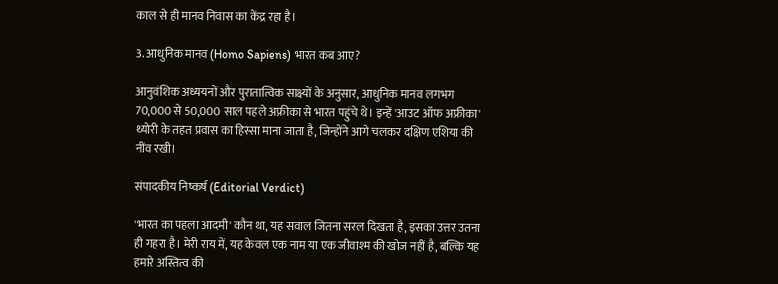काल से ही मानव निवास का केंद्र रहा है।

3. आधुनिक मानव (Homo Sapiens) भारत कब आए?

आनुवंशिक अध्ययनों और पुरातात्विक साक्ष्यों के अनुसार, आधुनिक मानव लगभग 70,000 से 50,000 साल पहले अफ्रीका से भारत पहुंचे थे। इन्हें 'आउट ऑफ अफ्रीका' थ्योरी के तहत प्रवास का हिस्सा माना जाता है, जिन्होंने आगे चलकर दक्षिण एशिया की नींव रखी।

संपादकीय निष्कर्ष (Editorial Verdict)

'भारत का पहला आदमी' कौन था, यह सवाल जितना सरल दिखता है, इसका उत्तर उतना ही गहरा है। मेरी राय में, यह केवल एक नाम या एक जीवाश्म की खोज नहीं है, बल्कि यह हमारे अस्तित्व की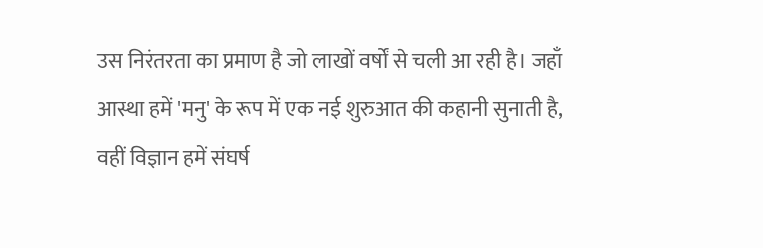उस निरंतरता का प्रमाण है जो लाखों वर्षों से चली आ रही है। जहाँ आस्था हमें 'मनु' के रूप में एक नई शुरुआत की कहानी सुनाती है, वहीं विज्ञान हमें संघर्ष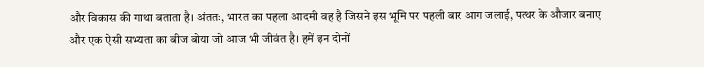और विकास की गाथा बताता है। अंततः, भारत का पहला आदमी वह है जिसने इस भूमि पर पहली बार आग जलाई, पत्थर के औजार बनाए और एक ऐसी सभ्यता का बीज बोया जो आज भी जीवंत है। हमें इन दोनों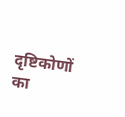दृष्टिकोणों का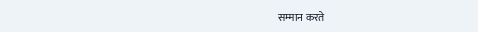सम्मान करते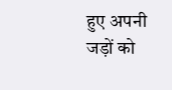हुए अपनी जड़ों को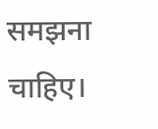समझना चाहिए।